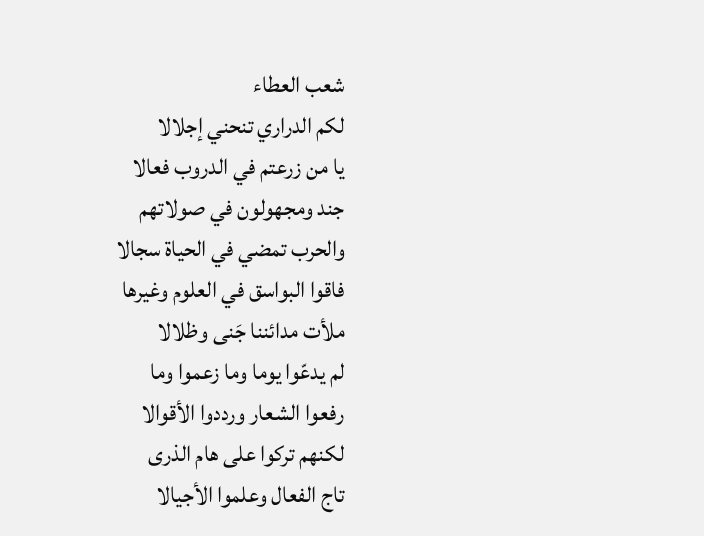شعب العطاء
لكم الدراري تنحني إجلالا
يا من زرعتم في الدروب فعالا
جند ومجهولون في صولاتهم
والحرب تمضي في الحياة سجالا
فاقوا البواسق في العلوم وغيرها
ملأت مدائننا جَنى وظلالا
لم يدعّوا يوما وما زعموا وما
رفعوا الشعار ورددوا الأقوالا
لكنهم تركوا على هام الذرى
تاج الفعال وعلموا الأجيالا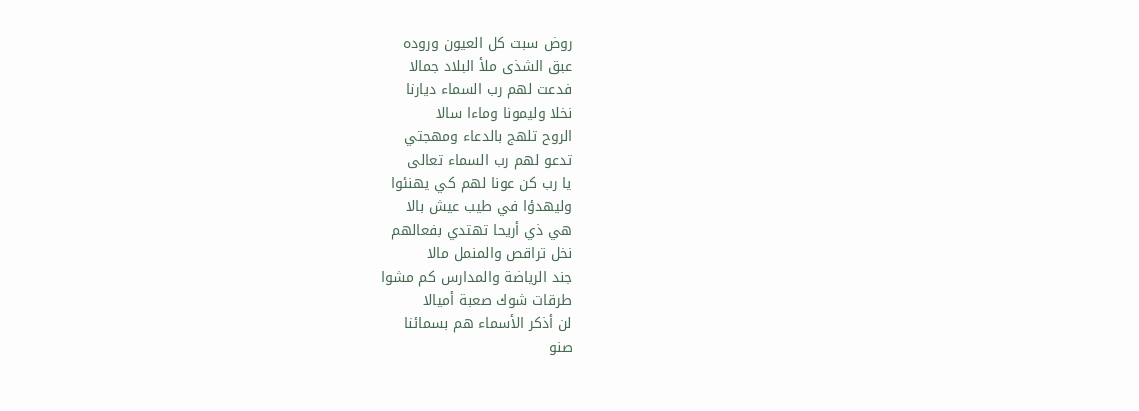روض سبت كل العيون وروده
عبق الشذى ملأ البلاد جمالا
فدعت لهم رب السماء ديارنا
نخلا وليمونا وماءا سالا
الروح تلهج بالدعاء ومهجتي
تدعو لهم رب السماء تعالى
يا رب كن عونا لهم كي يهنئوا
وليهدؤا في طيب عيش بالا
هي ذي أريحا تهتدي بفعالهم
نخل تراقص والمنمل مالا
جند الرياضة والمدارس كم مشوا
طرقات شوك صعبة أميالا
لن أذكر الأسماء هم بسمائنا
صنو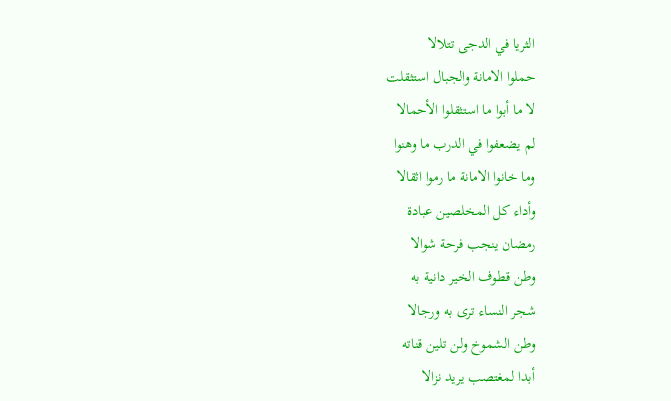الثريا في الدجى تتلالا
حملوا الامانة والجبال استثقلت
لا ما أبوا ما استثقلوا الأحمالا
لم يضعفوا في الدرب ما وهنوا
وما خانوا الامانة ما رموا اثقالا
وأداء كل المخلصين عبادة
رمضان ينجب فرحة شوالا
وطن قطوف الخير دانية به
شجر النساء ترى به ورجالا
وطن الشموخ ولن تلين قناته
أبدا لمغتصب يريد نزالا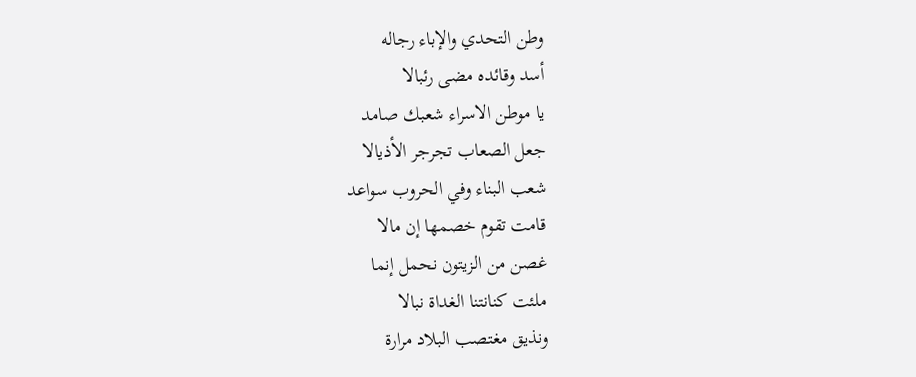وطن التحدي والإباء رجاله
أسد وقائده مضى رئبالا
يا موطن الاسراء شعبك صامد
جعل الصعاب تجرجر الأذيالا
شعب البناء وفي الحروب سواعد
قامت تقوم خصمها إن مالا
غصن من الزيتون نحمل إنما
ملئت كنانتنا الغداة نبالا
ونذيق مغتصب البلاد مرارة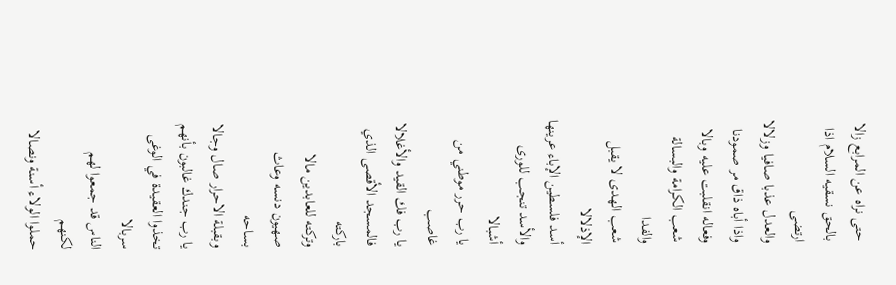حتى نراه عن المرابع زالا
بالحق نسقيه السلام اذا ارتضى
والعدل عذبا صافيا وزلالا
واذا أباه ذاق مر صمودنا
وفعاله انقلبت عليه وبالا
شعب الكرامة والبسالة والفدا
شعب الهدى لا يقبل الإذلالا
أسد فلسطين الإباء عرينها
والأسد تنجب للورى أشبالا
يا رب حرر موطني من غاصب
يا رب فك القيد والأغلالا
فالمسجد الأقصى الذي باركته
وتركته للعابدين مالا
صهيون دنسه وعاث بساحه
وبقبلة الاحرار صال وجالا
يا رب جندك غالبون بأنهم
تخذوا العقيدة في الوغى سربالا
الناس قد جمعوا لهم لكنهم
حملوا الولاء أسنة ونصالا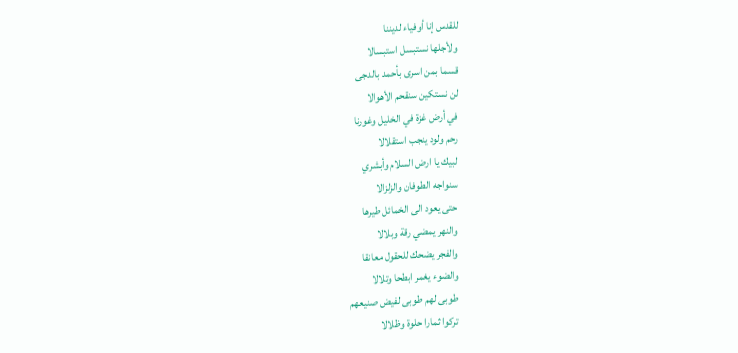للقدس إنا أوفياء لديننا
ولأجلها نستبسل استبسالا
قسما بمن اسرى بأحمد بالدجى
لن نستكين سنقحم الأهوالا
في أرض غزة في الخليل وغورنا
رحم ولود ينجب استقلالا
لبيك يا ارض السلام وأبشري
سنواجه الطوفان والزلزالا
حتى يعود الى الخمائل طيرها
والنهر يمضي رقة وبلالا
والفجر يضحك للحقول معانقا
والضوء يغمر ابطحا وتلالا
طوبى لهم طوبى لفيض صنيعهم
تركوا ثمارا حلوة وظلالا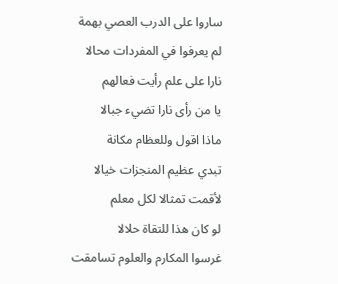ساروا على الدرب العصي بهمة
لم يعرفوا في المفردات محالا
نارا على علم رأيت فعالهم
يا من رأى نارا تضيء جبالا
ماذا اقول وللعظام مكانة
تبدي عظيم المنجزات خيالا
لأقمت تمثالا لكل معلم
لو كان هذا للتقاة حلالا
غرسوا المكارم والعلوم تسامقت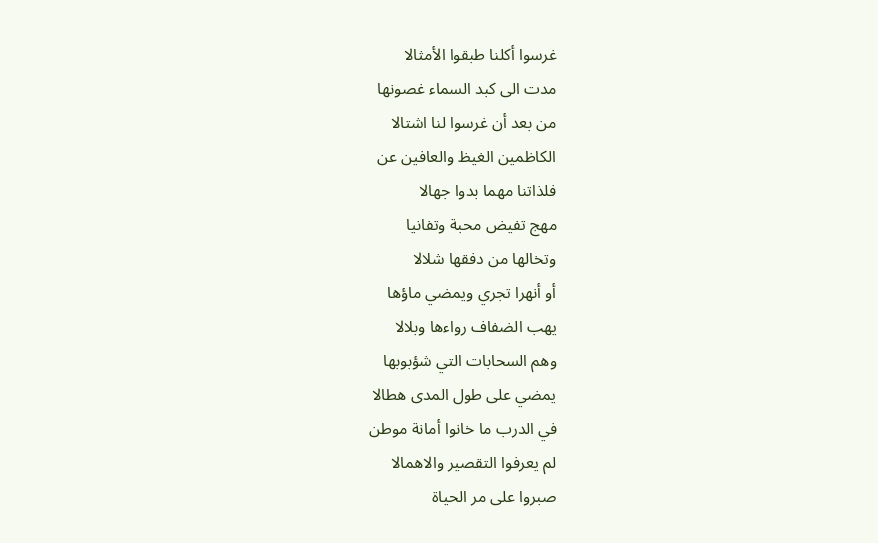غرسوا أكلنا طبقوا الأمثالا
مدت الى كبد السماء غصونها
من بعد أن غرسوا لنا اشتالا
الكاظمين الغيظ والعافين عن
فلذاتنا مهما بدوا جهالا
مهج تفيض محبة وتفانيا
وتخالها من دفقها شلالا
أو أنهرا تجري ويمضي ماؤها
يهب الضفاف رواءها وبلالا
وهم السحابات التي شؤبوبها
يمضي على طول المدى هطالا
في الدرب ما خانوا أمانة موطن
لم يعرفوا التقصير والاهمالا
صبروا على مر الحياة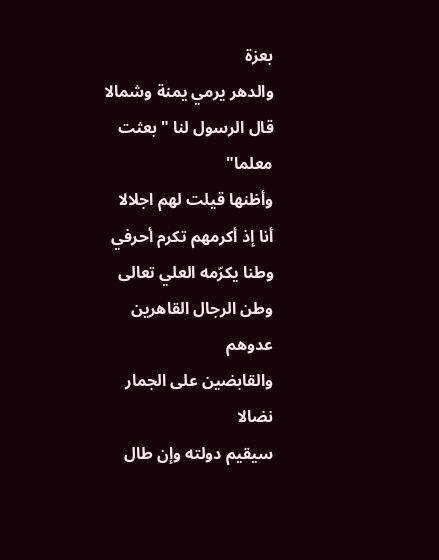بعزة
والدهر يرمي يمنة وشمالا
قال الرسول لنا " بعثت معلما"
وأظنها قيلت لهم اجلالا
أنا إذ أكرمهم تكرم أحرفي
وطنا يكرّمه العلي تعالى
وطن الرجال القاهرين عدوهم
والقابضين على الجمار نضالا
سيقيم دولته وإن طال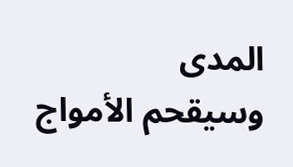المدى
وسيقحم الأمواج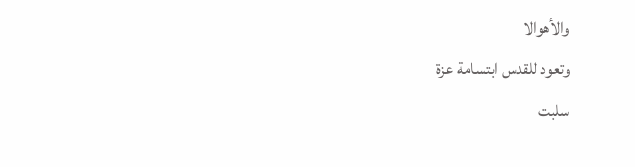والأهوالا
وتعود للقدس ابتسامة عزة
سلبت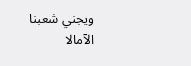ويجني شعبنا الآمالا